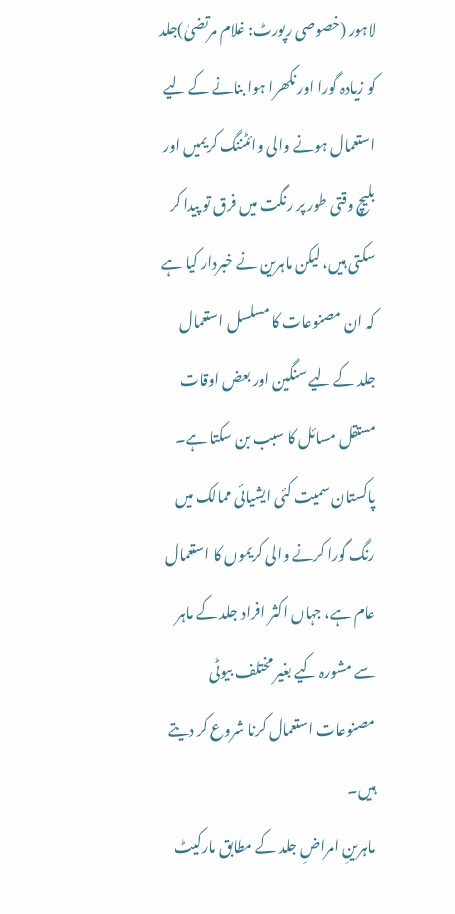لاہور (خصوصی رپورٹ: غلام مرتضیٰ)جلد کو زیادہ گورا اور نکھرا ہوا بنانے کے لیے استعمال ہونے والی وائٹننگ کریمیں اور بلیچ وقتی طور پر رنگت میں فرق تو پیدا کر سکتی ہیں، لیکن ماہرین نے خبردار کیا ہے کہ ان مصنوعات کا مسلسل استعمال جلد کے لیے سنگین اور بعض اوقات مستقل مسائل کا سبب بن سکتا ہے۔
پاکستان سمیت کئی ایشیائی ممالک میں رنگ گورا کرنے والی کریموں کا استعمال عام ہے، جہاں اکثر افراد جلد کے ماہر سے مشورہ کیے بغیر مختلف بیوٹی مصنوعات استعمال کرنا شروع کر دیتے ہیں۔
ماہرینِ امراضِ جلد کے مطابق مارکیٹ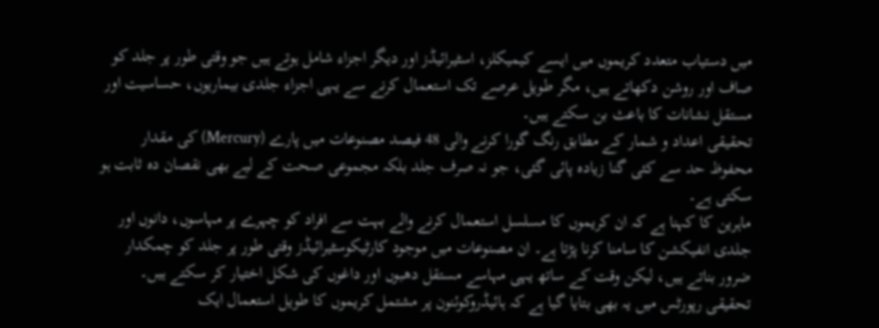میں دستیاب متعدد کریموں میں ایسے کیمیکلز، اسٹیرائیڈز اور دیگر اجزاء شامل ہوتے ہیں جو وقتی طور پر جلد کو صاف اور روشن دکھاتے ہیں، مگر طویل عرصے تک استعمال کرنے سے یہی اجزاء جلدی بیماریوں، حساسیت اور مستقل نشانات کا باعث بن سکتے ہیں۔
تحقیقی اعداد و شمار کے مطابق رنگ گورا کرنے والی 48 فیصد مصنوعات میں پارے (Mercury) کی مقدار محفوظ حد سے کئی گنا زیادہ پائی گئی، جو نہ صرف جلد بلکہ مجموعی صحت کے لیے بھی نقصان دہ ثابت ہو سکتی ہے۔
ماہرین کا کہنا ہے کہ ان کریموں کا مسلسل استعمال کرنے والے بہت سے افراد کو چہرے پر مہاسوں، دانوں اور جلدی انفیکشن کا سامنا کرنا پڑتا ہے۔ ان مصنوعات میں موجود کارٹیکوسٹیرائیڈز وقتی طور پر جلد کو چمکدار ضرور بناتے ہیں، لیکن وقت کے ساتھ یہی مہاسے مستقل دھبوں اور داغوں کی شکل اختیار کر سکتے ہیں۔
تحقیقی رپورٹس میں یہ بھی بتایا گیا ہے کہ ہائیڈروکوئنون پر مشتمل کریموں کا طویل استعمال ایک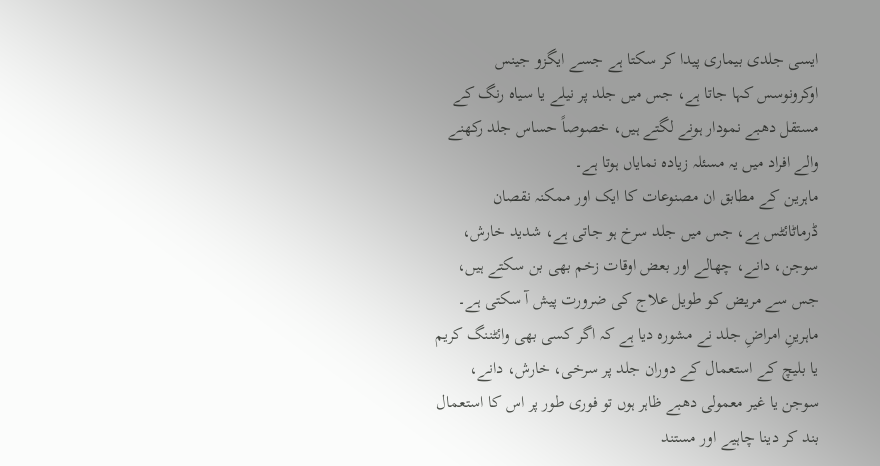ایسی جلدی بیماری پیدا کر سکتا ہے جسے ایگزو جینس اوکرونوسس کہا جاتا ہے، جس میں جلد پر نیلے یا سیاہ رنگ کے مستقل دھبے نمودار ہونے لگتے ہیں، خصوصاً حساس جلد رکھنے والے افراد میں یہ مسئلہ زیادہ نمایاں ہوتا ہے۔
ماہرین کے مطابق ان مصنوعات کا ایک اور ممکنہ نقصان ڈرماٹائٹس ہے، جس میں جلد سرخ ہو جاتی ہے، شدید خارش، سوجن، دانے، چھالے اور بعض اوقات زخم بھی بن سکتے ہیں، جس سے مریض کو طویل علاج کی ضرورت پیش آ سکتی ہے۔
ماہرینِ امراضِ جلد نے مشورہ دیا ہے کہ اگر کسی بھی وائٹننگ کریم یا بلیچ کے استعمال کے دوران جلد پر سرخی، خارش، دانے، سوجن یا غیر معمولی دھبے ظاہر ہوں تو فوری طور پر اس کا استعمال بند کر دینا چاہیے اور مستند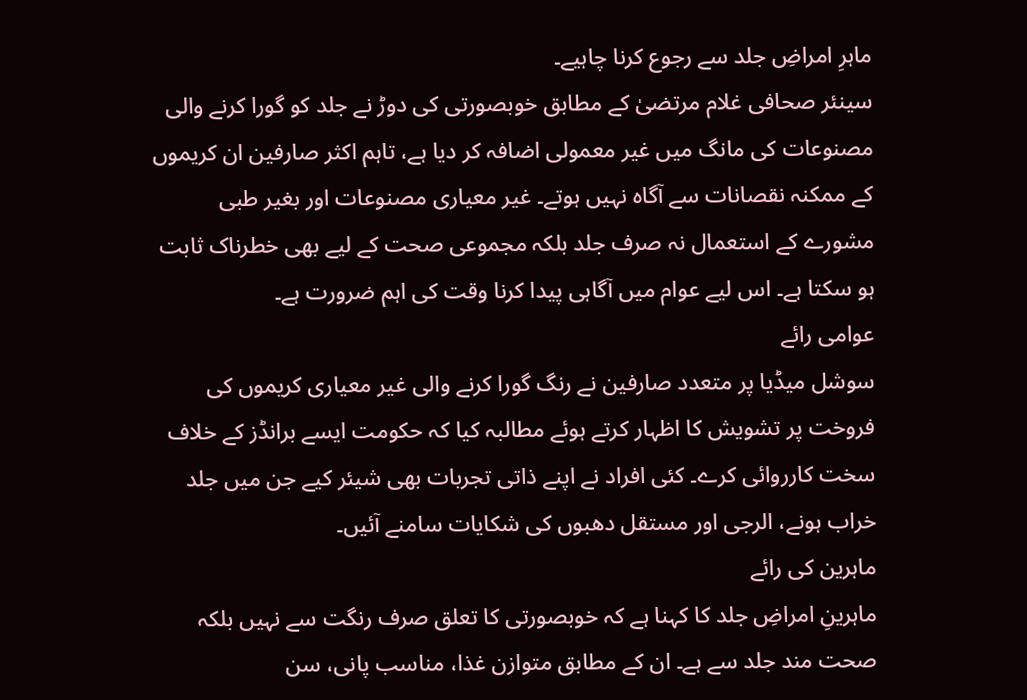ماہرِ امراضِ جلد سے رجوع کرنا چاہیے۔
سینئر صحافی غلام مرتضیٰ کے مطابق خوبصورتی کی دوڑ نے جلد کو گورا کرنے والی مصنوعات کی مانگ میں غیر معمولی اضافہ کر دیا ہے، تاہم اکثر صارفین ان کریموں کے ممکنہ نقصانات سے آگاہ نہیں ہوتے۔ غیر معیاری مصنوعات اور بغیر طبی مشورے کے استعمال نہ صرف جلد بلکہ مجموعی صحت کے لیے بھی خطرناک ثابت ہو سکتا ہے۔ اس لیے عوام میں آگاہی پیدا کرنا وقت کی اہم ضرورت ہے۔
عوامی رائے
سوشل میڈیا پر متعدد صارفین نے رنگ گورا کرنے والی غیر معیاری کریموں کی فروخت پر تشویش کا اظہار کرتے ہوئے مطالبہ کیا کہ حکومت ایسے برانڈز کے خلاف سخت کارروائی کرے۔ کئی افراد نے اپنے ذاتی تجربات بھی شیئر کیے جن میں جلد خراب ہونے، الرجی اور مستقل دھبوں کی شکایات سامنے آئیں۔
ماہرین کی رائے
ماہرینِ امراضِ جلد کا کہنا ہے کہ خوبصورتی کا تعلق صرف رنگت سے نہیں بلکہ صحت مند جلد سے ہے۔ ان کے مطابق متوازن غذا، مناسب پانی، سن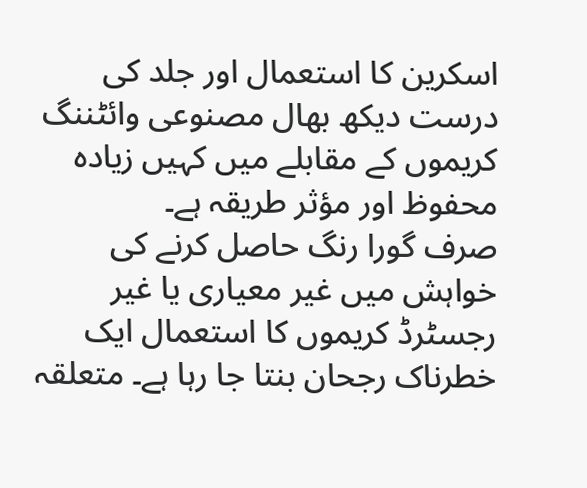اسکرین کا استعمال اور جلد کی درست دیکھ بھال مصنوعی وائٹننگ کریموں کے مقابلے میں کہیں زیادہ محفوظ اور مؤثر طریقہ ہے۔
صرف گورا رنگ حاصل کرنے کی خواہش میں غیر معیاری یا غیر رجسٹرڈ کریموں کا استعمال ایک خطرناک رجحان بنتا جا رہا ہے۔ متعلقہ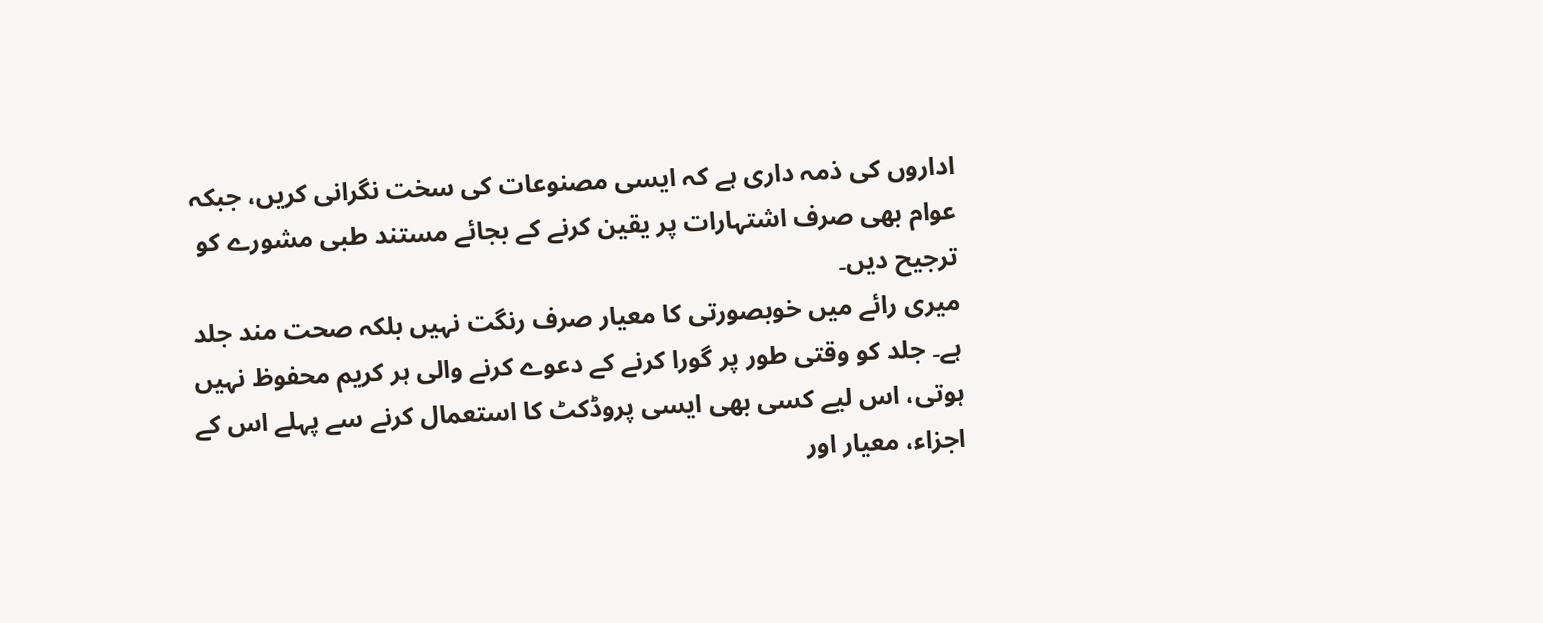اداروں کی ذمہ داری ہے کہ ایسی مصنوعات کی سخت نگرانی کریں، جبکہ عوام بھی صرف اشتہارات پر یقین کرنے کے بجائے مستند طبی مشورے کو ترجیح دیں۔
میری رائے میں خوبصورتی کا معیار صرف رنگت نہیں بلکہ صحت مند جلد ہے۔ جلد کو وقتی طور پر گورا کرنے کے دعوے کرنے والی ہر کریم محفوظ نہیں ہوتی، اس لیے کسی بھی ایسی پروڈکٹ کا استعمال کرنے سے پہلے اس کے اجزاء، معیار اور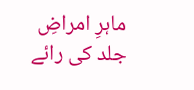ماہرِ امراضِ جلد کی رائے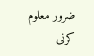ضرور معلوم کرنی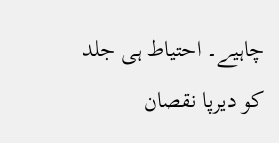چاہیے۔ احتیاط ہی جلد کو دیرپا نقصان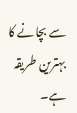سے بچانے کا بہترین طریقہ ہے۔